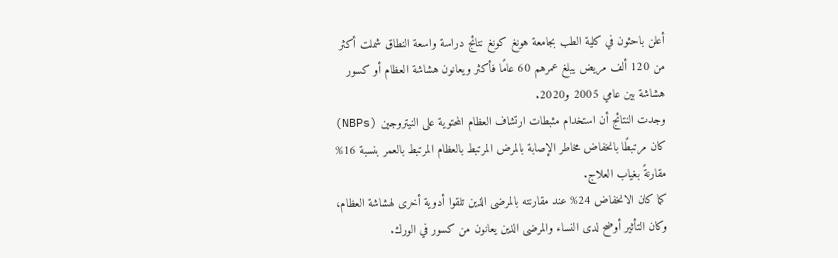أعلن باحثون في كلية الطب بجامعة هونغ كونغ نتائج دراسة واسعة النطاق شملت أكثر من 120 ألف مريض يبلغ عمرهم 60 عامًا فأكثر ويعانون هشاشة العظام أو كسور هشاشة بين عامي 2005 و2020.
وجدت النتائج أن استخدام مثبطات ارتشاف العظام المحتوية على النيتروجين (NBPs) كان مرتبطًا بانخفاض مخاطر الإصابة بالمرض المرتبط بالعظام المرتبط بالعمر بنسبة 16% مقارنةً بغياب العلاج.
كما كان الانخفاض 24% عند مقارنته بالمرضى الذين تلقوا أدوية أخرى لهشاشة العظام، وكان التأثير أوضح لدى النساء والمرضى الذين يعانون من كسور في الورك.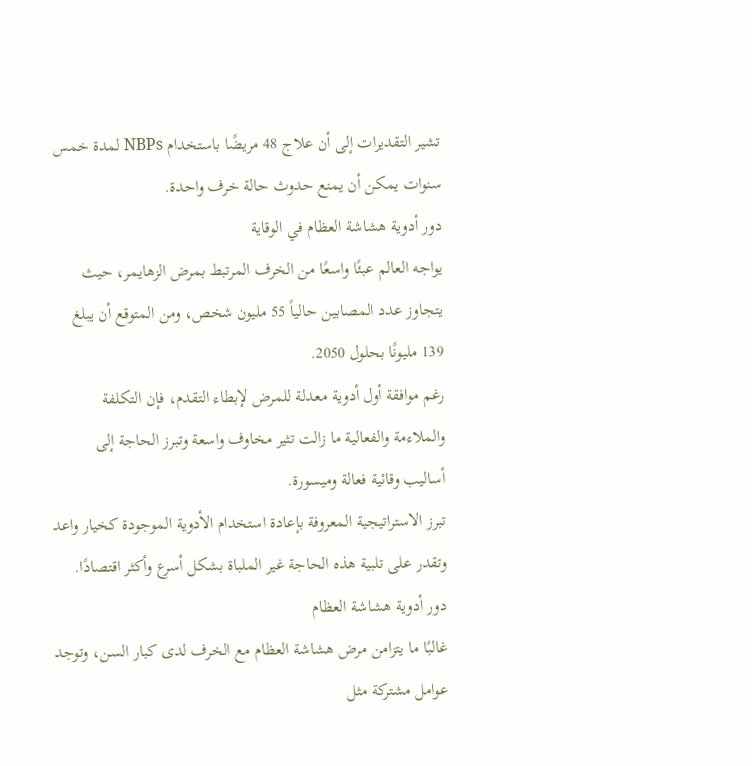تشير التقديرات إلى أن علاج 48 مريضًا باستخدام NBPs لمدة خمس سنوات يمكن أن يمنع حدوث حالة خرف واحدة.
دور أدوية هشاشة العظام في الوقاية
يواجه العالم عبئًا واسعًا من الخرف المرتبط بمرض الزهايمر، حيث يتجاوز عدد المصابين حالياً 55 مليون شخص، ومن المتوقع أن يبلغ 139 مليونًا بحلول 2050.
رغم موافقة أول أدوية معدلة للمرض لإبطاء التقدم، فإن التكلفة والملاءمة والفعالية ما زالت تثير مخاوف واسعة وتبرز الحاجة إلى أساليب وقائية فعالة وميسورة.
تبرز الاستراتيجية المعروفة بإعادة استخدام الأدوية الموجودة كخيار واعد وتقدر على تلبية هذه الحاجة غير الملباة بشكل أسرع وأكثر اقتصادًا.
دور أدوية هشاشة العظام
غالبًا ما يتزامن مرض هشاشة العظام مع الخرف لدى كبار السن، وتوجد عوامل مشتركة مثل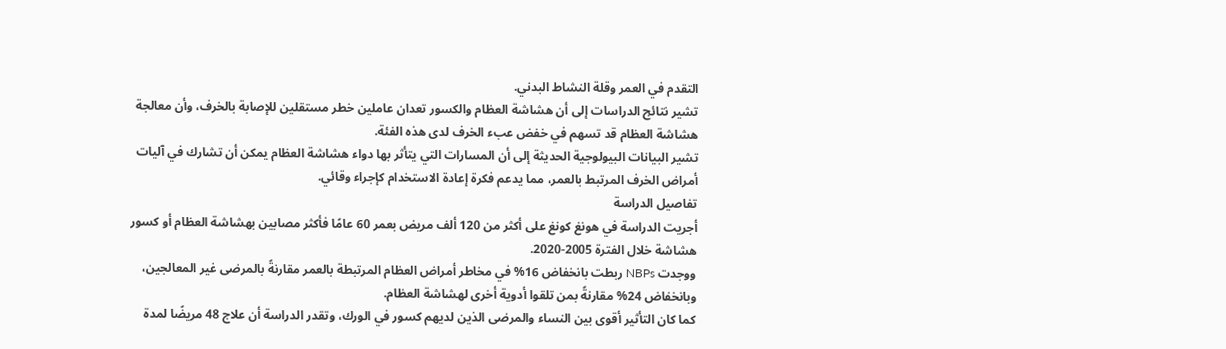التقدم في العمر وقلة النشاط البدني.
تشير نتائج الدراسات إلى أن هشاشة العظام والكسور تعدان عاملين خطر مستقلين للإصابة بالخرف، وأن معالجة هشاشة العظام قد تسهم في خفض عبء الخرف لدى هذه الفئة.
تشير البيانات البيولوجية الحديثة إلى أن المسارات التي يتأثر بها دواء هشاشة العظام يمكن أن تشارك في آليات أمراض الخرف المرتبط بالعمر، مما يدعم فكرة إعادة الاستخدام كإجراء وقائي.
تفاصيل الدراسة
أجريت الدراسة في هونغ كونغ على أكثر من 120 ألف مريض بعمر 60 عامًا فأكثر مصابين بهشاشة العظام أو كسور هشاشة خلال الفترة 2005-2020.
ووجدت NBPs ربطت بانخفاض 16% في مخاطر أمراض العظام المرتبطة بالعمر مقارنةً بالمرضى غير المعالجين، وبانخفاض 24% مقارنةً بمن تلقوا أدوية أخرى لهشاشة العظام.
كما كان التأثير أقوى بين النساء والمرضى الذين لديهم كسور في الورك، وتقدر الدراسة أن علاج 48 مريضًا لمدة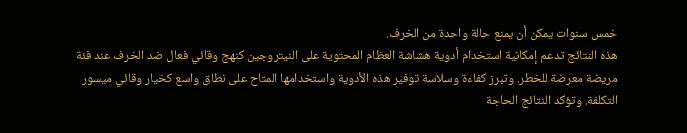خمس سنوات يمكن أن يمنع حالة واحدة من الخرف.
هذه النتائج تدعم إمكانية استخدام أدوية هشاشة العظام المحتوية على النيتروجين كنهج وقائي فعال ضد الخرف عند فئة مريضة معرضة للخطر. وتبرز كفاءة وسلاسة توفير هذه الأدوية واستخدامها المتاح على نطاق واسع كخيار وقائي ميسور التكلفة. وتؤكد النتائج الحاجة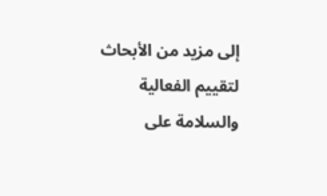إلى مزيد من الأبحاث لتقييم الفعالية والسلامة على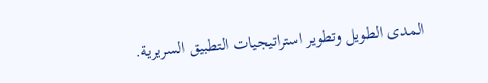المدى الطويل وتطوير استراتيجيات التطبيق السريرية.